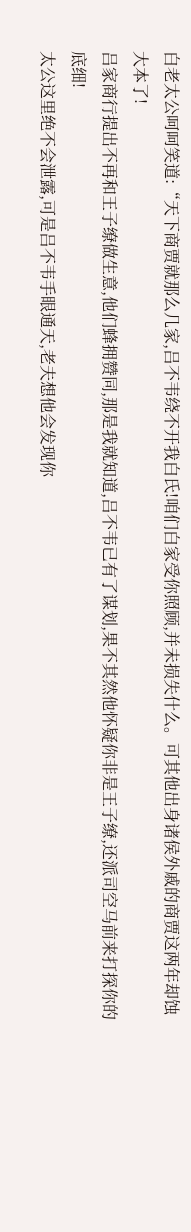白老太公呵呵笑道:“天下商贾就那么几家,吕不韦绕不开我白氏!咱们白家受你照顾,并未损失什么。可其他出身诸侯外戚的商贾这两年却蚀大本了!
吕家商行提出不再和王子缭做生意,他们蜂拥赞同,那是我就知道,吕不韦已有了谋划,果不其然他怀疑你非是王子缭,还派司空马前来打探你的底细!
太公这里绝不会泄露,可是吕不韦手眼通天,老夫想他会发现你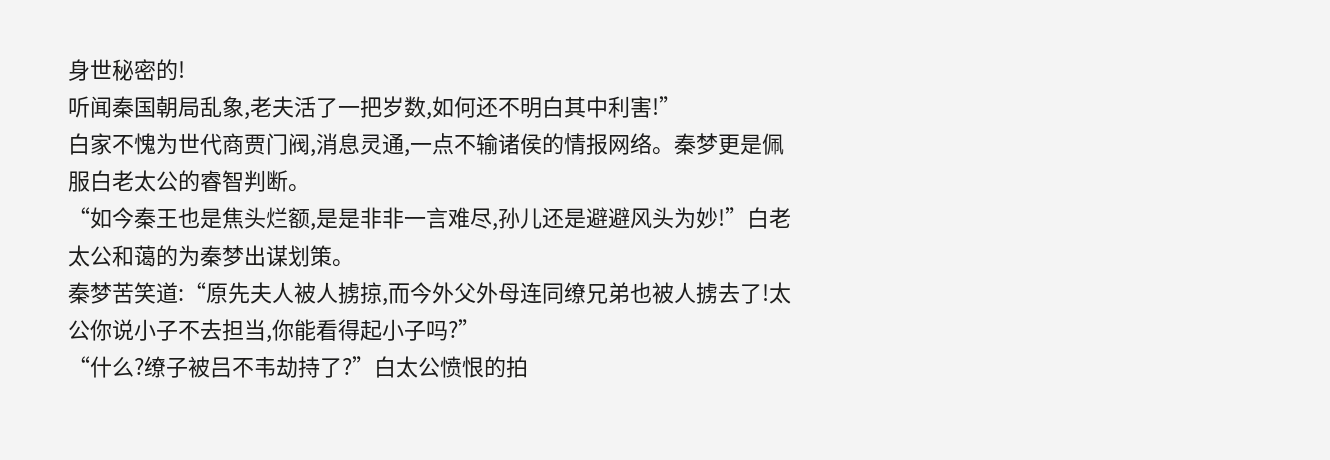身世秘密的!
听闻秦国朝局乱象,老夫活了一把岁数,如何还不明白其中利害!”
白家不愧为世代商贾门阀,消息灵通,一点不输诸侯的情报网络。秦梦更是佩服白老太公的睿智判断。
“如今秦王也是焦头烂额,是是非非一言难尽,孙儿还是避避风头为妙!”白老太公和蔼的为秦梦出谋划策。
秦梦苦笑道:“原先夫人被人掳掠,而今外父外母连同缭兄弟也被人掳去了!太公你说小子不去担当,你能看得起小子吗?”
“什么?缭子被吕不韦劫持了?”白太公愤恨的拍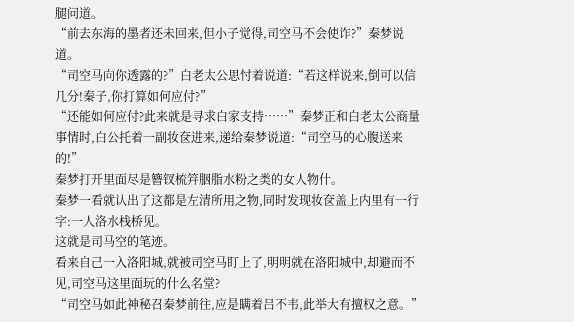腿问道。
“前去东海的墨者还未回来,但小子觉得,司空马不会使诈?”秦梦说道。
“司空马向你透露的?”白老太公思忖着说道:“若这样说来,倒可以信几分!秦子,你打算如何应付?”
“还能如何应付?此来就是寻求白家支持……”秦梦正和白老太公商量事情时,白公托着一副妆奁进来,递给秦梦说道:“司空马的心腹送来的!”
秦梦打开里面尽是簪钗梳筓胭脂水粉之类的女人物什。
秦梦一看就认出了这都是左清所用之物,同时发现妆奁盖上内里有一行字:一人洛水栈桥见。
这就是司马空的笔迹。
看来自己一入洛阳城,就被司空马盯上了,明明就在洛阳城中,却避而不见,司空马这里面玩的什么名堂?
“司空马如此神秘召秦梦前往,应是瞒着吕不韦,此举大有擅权之意。”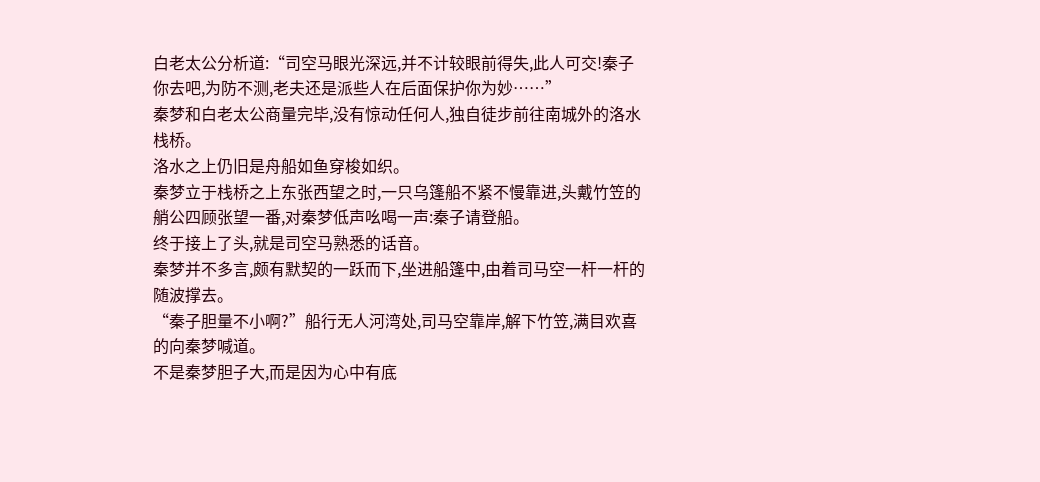白老太公分析道:“司空马眼光深远,并不计较眼前得失,此人可交!秦子你去吧,为防不测,老夫还是派些人在后面保护你为妙……”
秦梦和白老太公商量完毕,没有惊动任何人,独自徒步前往南城外的洛水栈桥。
洛水之上仍旧是舟船如鱼穿梭如织。
秦梦立于栈桥之上东张西望之时,一只乌篷船不紧不慢靠进,头戴竹笠的艄公四顾张望一番,对秦梦低声吆喝一声:秦子请登船。
终于接上了头,就是司空马熟悉的话音。
秦梦并不多言,颇有默契的一跃而下,坐进船篷中,由着司马空一杆一杆的随波撑去。
“秦子胆量不小啊?”船行无人河湾处,司马空靠岸,解下竹笠,满目欢喜的向秦梦喊道。
不是秦梦胆子大,而是因为心中有底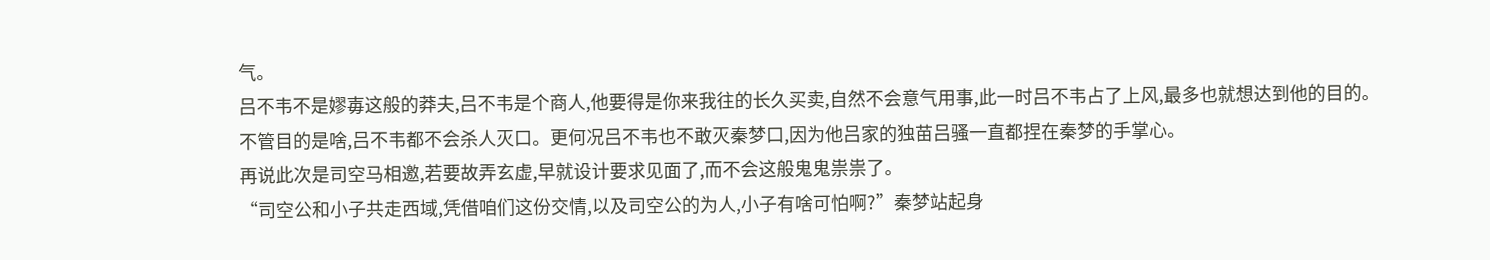气。
吕不韦不是嫪毐这般的莽夫,吕不韦是个商人,他要得是你来我往的长久买卖,自然不会意气用事,此一时吕不韦占了上风,最多也就想达到他的目的。
不管目的是啥,吕不韦都不会杀人灭口。更何况吕不韦也不敢灭秦梦口,因为他吕家的独苗吕骚一直都捏在秦梦的手掌心。
再说此次是司空马相邀,若要故弄玄虚,早就设计要求见面了,而不会这般鬼鬼祟祟了。
“司空公和小子共走西域,凭借咱们这份交情,以及司空公的为人,小子有啥可怕啊?”秦梦站起身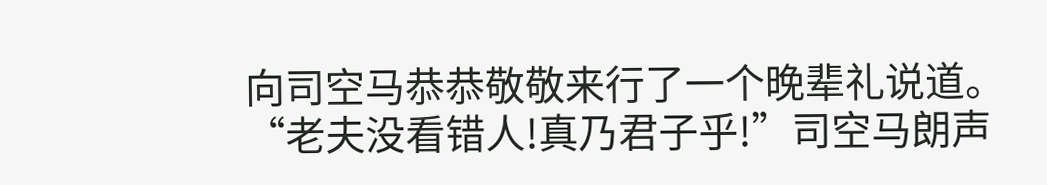向司空马恭恭敬敬来行了一个晚辈礼说道。
“老夫没看错人!真乃君子乎!”司空马朗声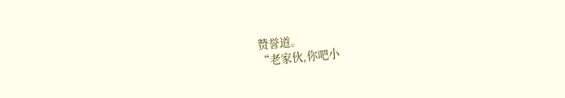赞誉道。
“老家伙,你吧小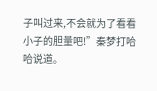子叫过来,不会就为了看看小子的胆量吧!”秦梦打哈哈说道。